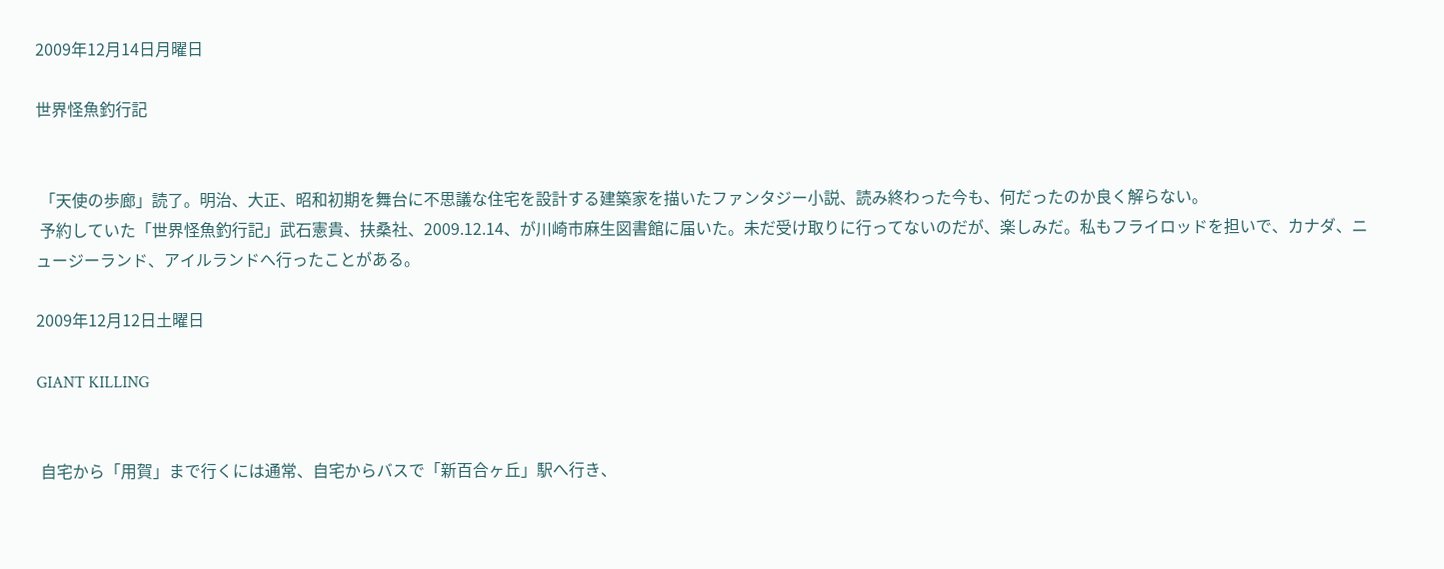2009年12月14日月曜日

世界怪魚釣行記


 「天使の歩廊」読了。明治、大正、昭和初期を舞台に不思議な住宅を設計する建築家を描いたファンタジー小説、読み終わった今も、何だったのか良く解らない。
 予約していた「世界怪魚釣行記」武石憲貴、扶桑社、2009.12.14、が川崎市麻生図書館に届いた。未だ受け取りに行ってないのだが、楽しみだ。私もフライロッドを担いで、カナダ、ニュージーランド、アイルランドへ行ったことがある。

2009年12月12日土曜日

GIANT KILLING


 自宅から「用賀」まで行くには通常、自宅からバスで「新百合ヶ丘」駅へ行き、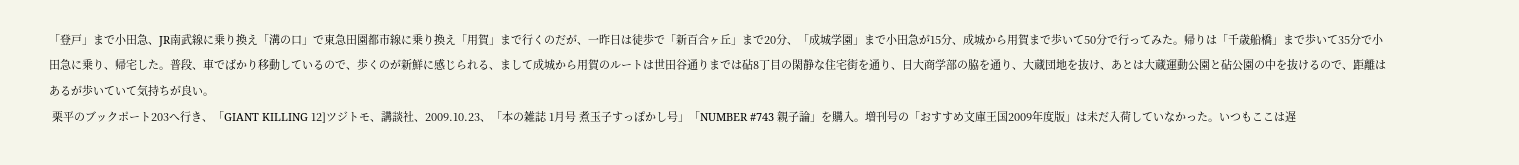「登戸」まで小田急、JR南武線に乗り換え「溝の口」で東急田園都市線に乗り換え「用賀」まで行くのだが、一昨日は徒歩で「新百合ヶ丘」まで20分、「成城学園」まで小田急が15分、成城から用賀まで歩いて50分で行ってみた。帰りは「千歳船橋」まで歩いて35分で小田急に乗り、帰宅した。普段、車でばかり移動しているので、歩くのが新鮮に感じられる、まして成城から用賀のルートは世田谷通りまでは砧8丁目の閑静な住宅街を通り、日大商学部の脇を通り、大蔵団地を抜け、あとは大蔵運動公園と砧公園の中を抜けるので、距離はあるが歩いていて気持ちが良い。
 栗平のブックポート203へ行き、「GIANT KILLING 12]ツジトモ、講談社、2009.10.23、「本の雑誌 1月号 煮玉子すっぽかし号」「NUMBER #743 親子論」を購入。増刊号の「おすすめ文庫王国2009年度版」は未だ入荷していなかった。いつもここは遅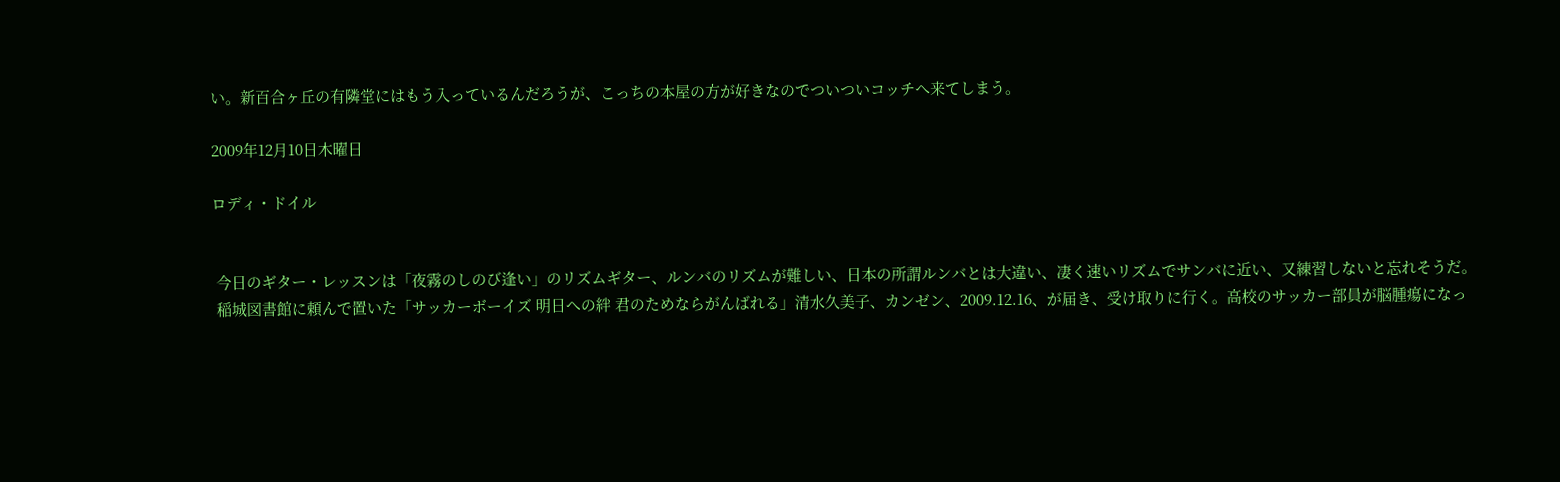い。新百合ヶ丘の有隣堂にはもう入っているんだろうが、こっちの本屋の方が好きなのでついついコッチへ来てしまう。

2009年12月10日木曜日

ロディ・ドイル


 今日のギター・レッスンは「夜霧のしのび逢い」のリズムギター、ルンバのリズムが難しい、日本の所謂ルンバとは大違い、凄く速いリズムでサンバに近い、又練習しないと忘れそうだ。
 稲城図書館に頼んで置いた「サッカーボーイズ 明日への絆 君のためならがんばれる」清水久美子、カンゼン、2009.12.16、が届き、受け取りに行く。高校のサッカー部員が脳腫瘍になっ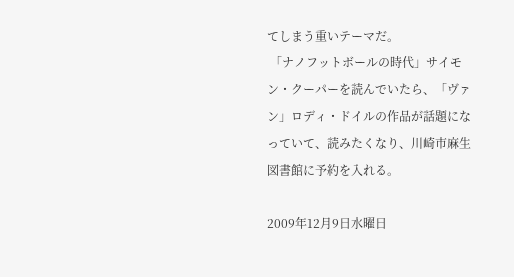てしまう重いテーマだ。
 「ナノフットボールの時代」サイモン・クーパーを読んでいたら、「ヴァン」ロディ・ドイルの作品が話題になっていて、読みたくなり、川崎市麻生図書館に予約を入れる。

2009年12月9日水曜日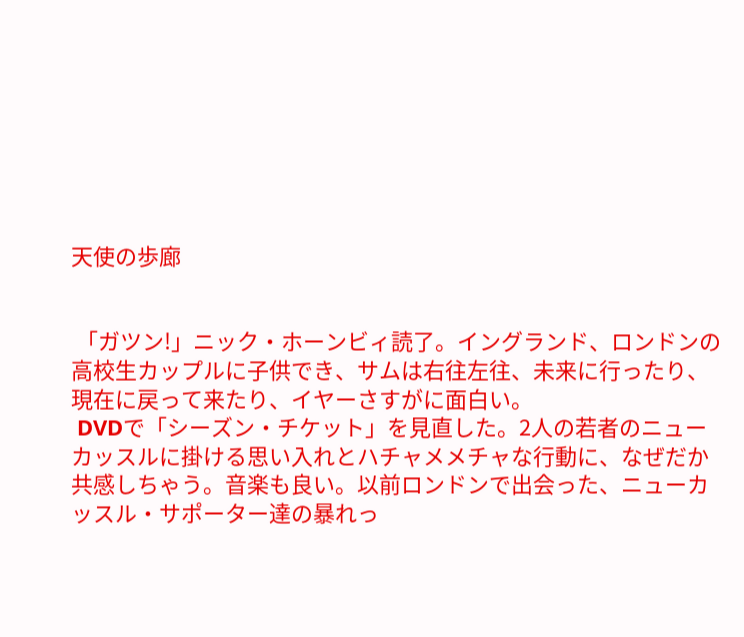天使の歩廊


 「ガツン!」ニック・ホーンビィ読了。イングランド、ロンドンの高校生カップルに子供でき、サムは右往左往、未来に行ったり、現在に戻って来たり、イヤーさすがに面白い。
 DVDで「シーズン・チケット」を見直した。2人の若者のニューカッスルに掛ける思い入れとハチャメメチャな行動に、なぜだか共感しちゃう。音楽も良い。以前ロンドンで出会った、ニューカッスル・サポーター達の暴れっ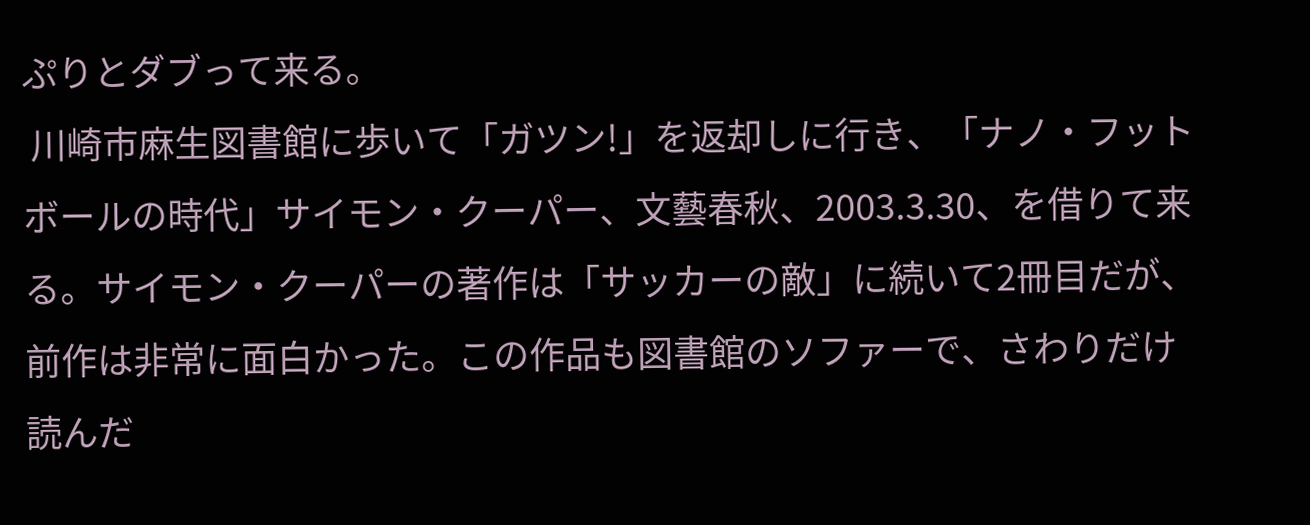ぷりとダブって来る。
 川崎市麻生図書館に歩いて「ガツン!」を返却しに行き、「ナノ・フットボールの時代」サイモン・クーパー、文藝春秋、2003.3.30、を借りて来る。サイモン・クーパーの著作は「サッカーの敵」に続いて2冊目だが、前作は非常に面白かった。この作品も図書館のソファーで、さわりだけ読んだ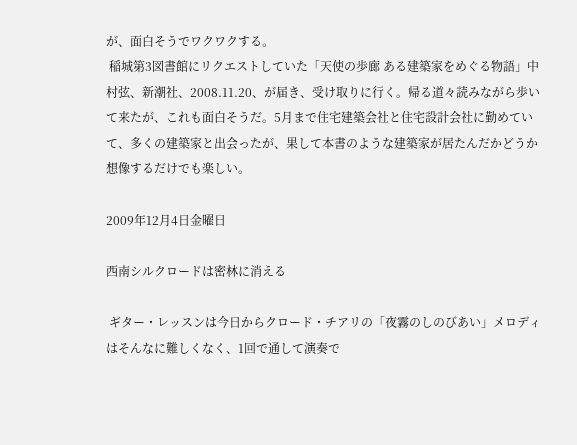が、面白そうでワクワクする。
 稲城第3図書館にリクエストしていた「天使の歩廊 ある建築家をめぐる物語」中村弦、新潮社、2008.11.20、が届き、受け取りに行く。帰る道々読みながら歩いて来たが、これも面白そうだ。5月まで住宅建築会社と住宅設計会社に勤めていて、多くの建築家と出会ったが、果して本書のような建築家が居たんだかどうか想像するだけでも楽しい。

2009年12月4日金曜日

西南シルクロードは密林に消える

 ギター・レッスンは今日からクロード・チアリの「夜霧のしのびあい」メロディはそんなに難しくなく、1回で通して演奏で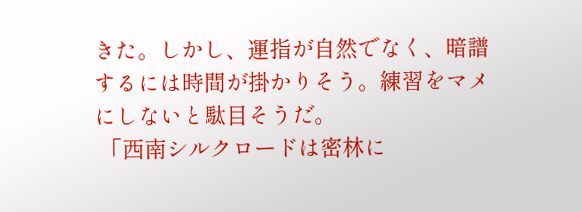きた。しかし、運指が自然でなく、暗譜するには時間が掛かりそう。練習をマメにしないと駄目そうだ。
 「西南シルクロードは密林に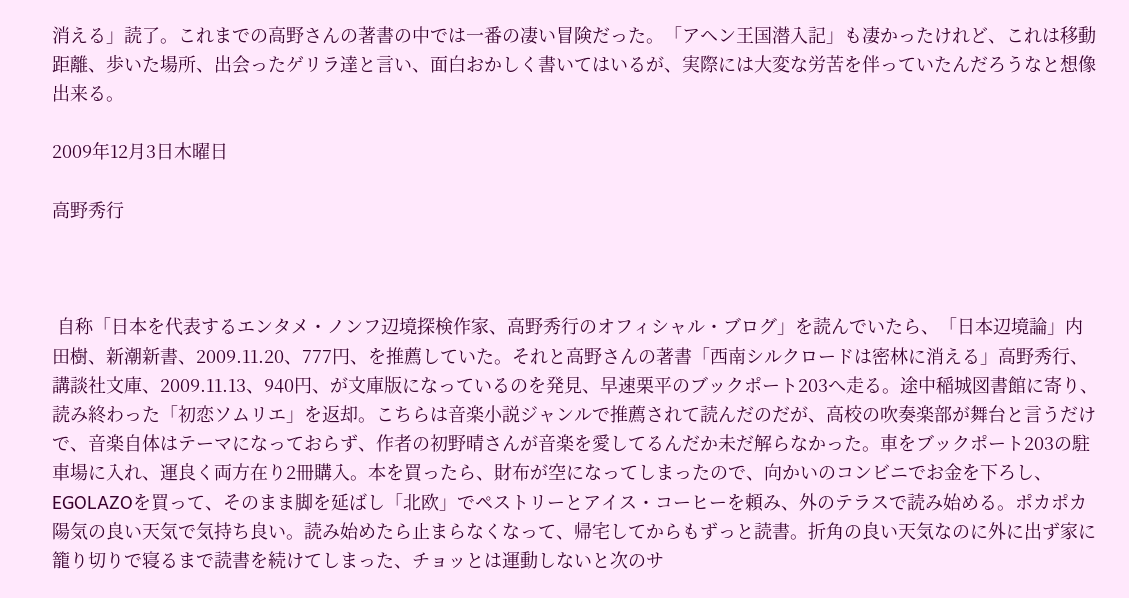消える」読了。これまでの高野さんの著書の中では一番の凄い冒険だった。「アヘン王国潜入記」も凄かったけれど、これは移動距離、歩いた場所、出会ったゲリラ達と言い、面白おかしく書いてはいるが、実際には大変な労苦を伴っていたんだろうなと想像出来る。

2009年12月3日木曜日

高野秀行



 自称「日本を代表するエンタメ・ノンフ辺境探検作家、高野秀行のオフィシャル・ブログ」を読んでいたら、「日本辺境論」内田樹、新潮新書、2009.11.20、777円、を推薦していた。それと高野さんの著書「西南シルクロードは密林に消える」高野秀行、講談社文庫、2009.11.13、940円、が文庫版になっているのを発見、早速栗平のブックポート203へ走る。途中稲城図書館に寄り、読み終わった「初恋ソムリエ」を返却。こちらは音楽小説ジャンルで推薦されて読んだのだが、高校の吹奏楽部が舞台と言うだけで、音楽自体はテーマになっておらず、作者の初野晴さんが音楽を愛してるんだか未だ解らなかった。車をブックポート203の駐車場に入れ、運良く両方在り2冊購入。本を買ったら、財布が空になってしまったので、向かいのコンビニでお金を下ろし、EGOLAZOを買って、そのまま脚を延ばし「北欧」でペストリーとアイス・コーヒーを頼み、外のテラスで読み始める。ポカポカ陽気の良い天気で気持ち良い。読み始めたら止まらなくなって、帰宅してからもずっと読書。折角の良い天気なのに外に出ず家に籠り切りで寝るまで読書を続けてしまった、チョッとは運動しないと次のサ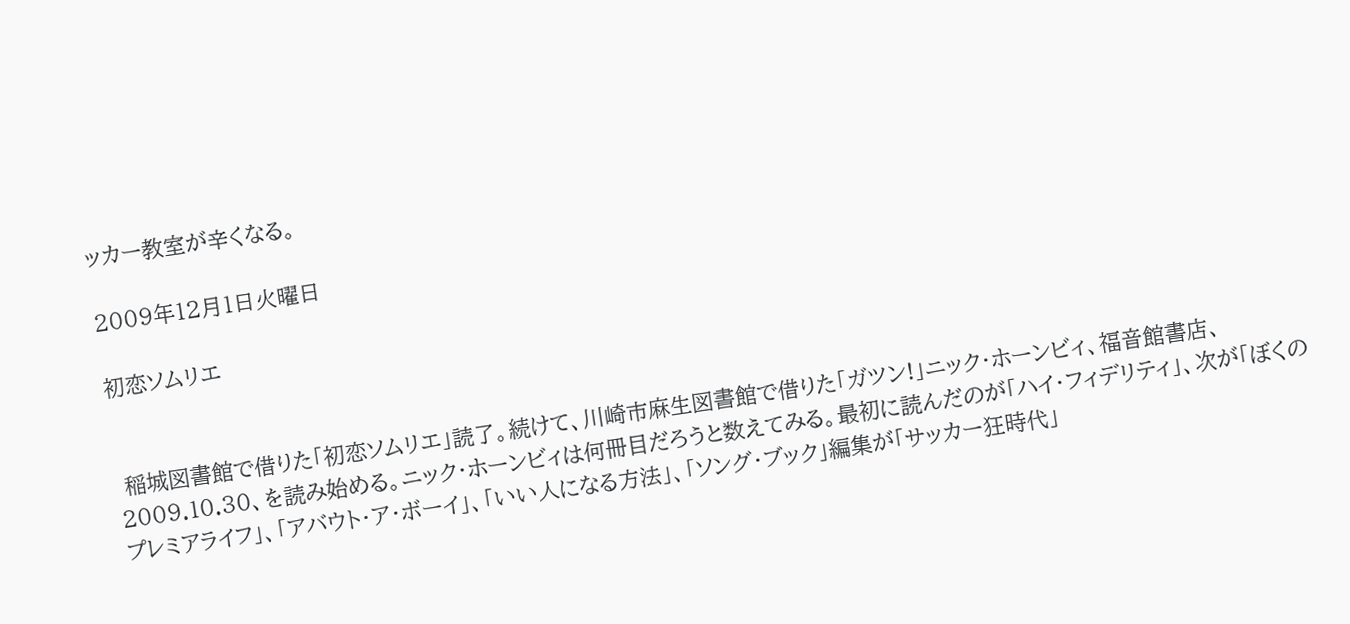ッカー教室が辛くなる。

2009年12月1日火曜日

初恋ソムリエ


 稲城図書館で借りた「初恋ソムリエ」読了。続けて、川崎市麻生図書館で借りた「ガツン!」ニック・ホーンビィ、福音館書店、2009.10.30、を読み始める。ニック・ホーンビィは何冊目だろうと数えてみる。最初に読んだのが「ハイ・フィデリティ」、次が「ぼくのプレミアライフ」、「アバウト・ア・ボーイ」、「いい人になる方法」、「ソング・ブック」編集が「サッカー狂時代」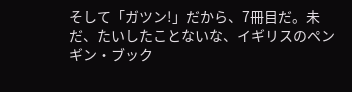そして「ガツン!」だから、7冊目だ。未だ、たいしたことないな、イギリスのペンギン・ブック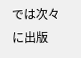では次々に出版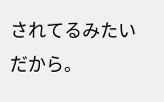されてるみたいだから。